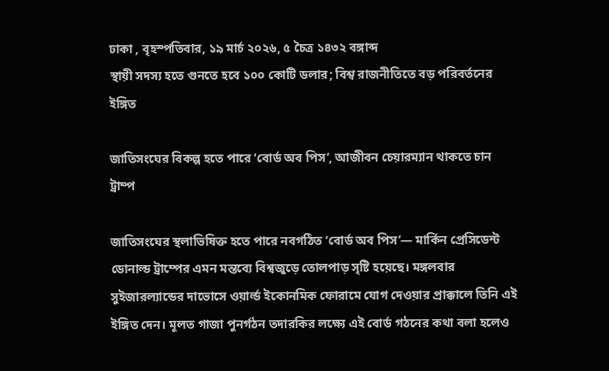ঢাকা , বৃহস্পতিবার, ১৯ মার্চ ২০২৬, ৫ চৈত্র ১৪৩২ বঙ্গাব্দ
স্থায়ী সদস্য হতে গুনতে হবে ১০০ কোটি ডলার; বিশ্ব রাজনীতিতে বড় পরিবর্তনের ইঙ্গিত

জাতিসংঘের বিকল্প হতে পারে ‘বোর্ড অব পিস’, আজীবন চেয়ারম্যান থাকতে চান ট্রাম্প

জাতিসংঘের স্থলাভিষিক্ত হতে পারে নবগঠিত ‘বোর্ড অব পিস’— মার্কিন প্রেসিডেন্ট ডোনাল্ড ট্রাম্পের এমন মন্তব্যে বিশ্বজুড়ে তোলপাড় সৃষ্টি হয়েছে। মঙ্গলবার সুইজারল্যান্ডের দাভোসে ওয়ার্ল্ড ইকোনমিক ফোরামে যোগ দেওয়ার প্রাক্কালে তিনি এই ইঙ্গিত দেন। মূলত গাজা পুনর্গঠন তদারকির লক্ষ্যে এই বোর্ড গঠনের কথা বলা হলেও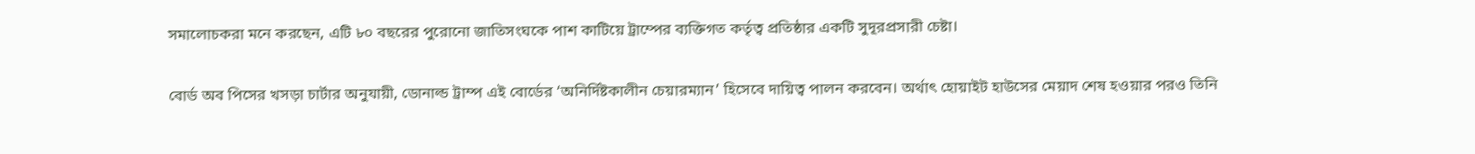সমালোচকরা মনে করছেন, এটি ৮০ বছরের পুরোনো জাতিসংঘকে পাশ কাটিয়ে ট্রাম্পের ব্যক্তিগত কর্তৃত্ব প্রতিষ্ঠার একটি সুদূরপ্রসারী চেষ্টা।

বোর্ড অব পিসের খসড়া চার্টার অনুযায়ী, ডোনাল্ড ট্রাম্প এই বোর্ডের ‘অনির্দিষ্টকালীন চেয়ারম্যান’ হিসেবে দায়িত্ব পালন করবেন। অর্থাৎ হোয়াইট হাউসের মেয়াদ শেষ হওয়ার পরও তিনি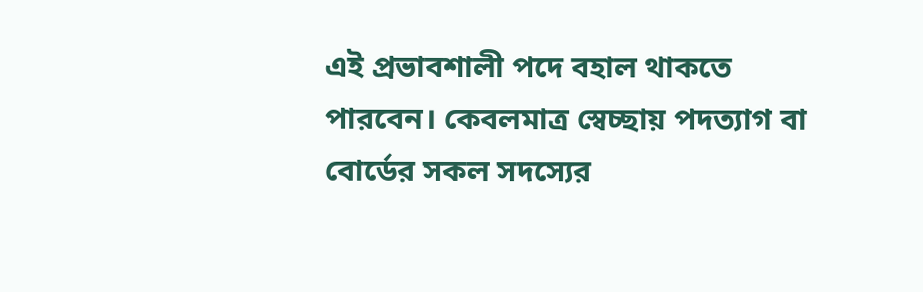এই প্রভাবশালী পদে বহাল থাকতে পারবেন। কেবলমাত্র স্বেচ্ছায় পদত্যাগ বা বোর্ডের সকল সদস্যের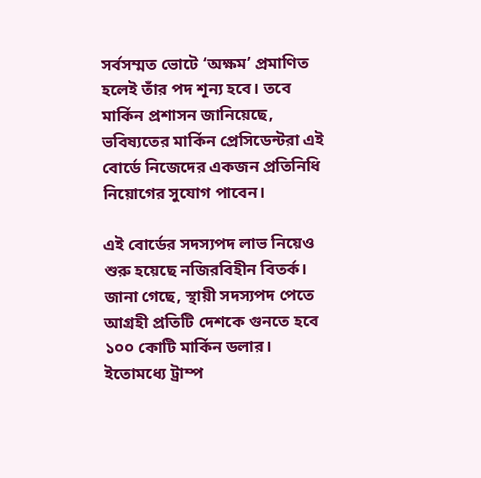সর্বসম্মত ভোটে ‘অক্ষম’ প্রমাণিত হলেই তাঁর পদ শূন্য হবে। তবে মার্কিন প্রশাসন জানিয়েছে, ভবিষ্যতের মার্কিন প্রেসিডেন্টরা এই বোর্ডে নিজেদের একজন প্রতিনিধি নিয়োগের সুযোগ পাবেন।

এই বোর্ডের সদস্যপদ লাভ নিয়েও শুরু হয়েছে নজিরবিহীন বিতর্ক। জানা গেছে, স্থায়ী সদস্যপদ পেতে আগ্রহী প্রতিটি দেশকে গুনতে হবে ১০০ কোটি মার্কিন ডলার। ইতোমধ্যে ট্রাম্প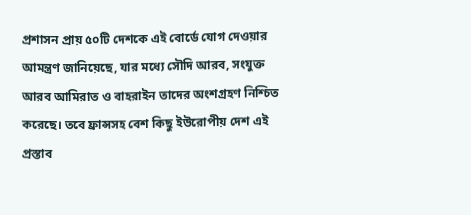প্রশাসন প্রায় ৫০টি দেশকে এই বোর্ডে যোগ দেওয়ার আমন্ত্রণ জানিয়েছে, যার মধ্যে সৌদি আরব, সংযুক্ত আরব আমিরাত ও বাহরাইন তাদের অংশগ্রহণ নিশ্চিত করেছে। তবে ফ্রান্সসহ বেশ কিছু ইউরোপীয় দেশ এই প্রস্তাব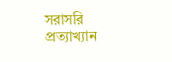সরাসরি প্রত্যাখ্যান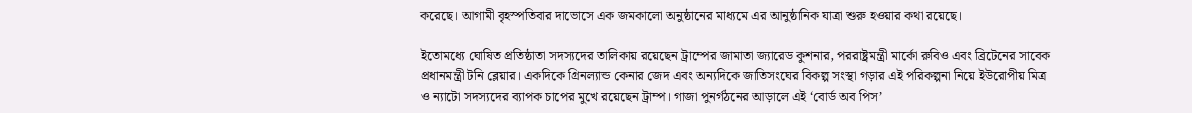করেছে। আগামী বৃহস্পতিবার দাভোসে এক জমকালো অনুষ্ঠানের মাধ্যমে এর আনুষ্ঠানিক যাত্রা শুরু হওয়ার কথা রয়েছে।

ইতোমধ্যে ঘোষিত প্রতিষ্ঠাতা সদস্যদের তালিকায় রয়েছেন ট্রাম্পের জামাতা জ্যারেড কুশনার, পররাষ্ট্রমন্ত্রী মার্কো রুবিও এবং ব্রিটেনের সাবেক প্রধানমন্ত্রী টনি ব্লেয়ার। একদিকে গ্রিনল্যান্ড কেনার জেদ এবং অন্যদিকে জাতিসংঘের বিকল্প সংস্থা গড়ার এই পরিকল্পনা নিয়ে ইউরোপীয় মিত্র ও ন্যাটো সদস্যদের ব্যাপক চাপের মুখে রয়েছেন ট্রাম্প। গাজা পুনর্গঠনের আড়ালে এই ‘বোর্ড অব পিস’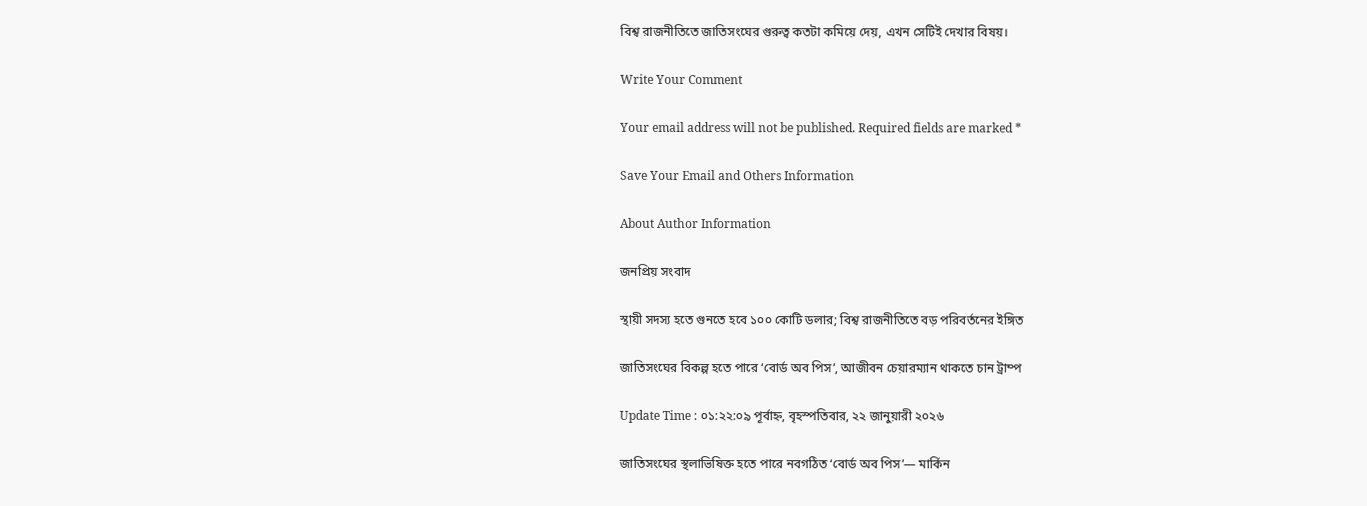বিশ্ব রাজনীতিতে জাতিসংঘের গুরুত্ব কতটা কমিয়ে দেয়, এখন সেটিই দেখার বিষয়।

Write Your Comment

Your email address will not be published. Required fields are marked *

Save Your Email and Others Information

About Author Information

জনপ্রিয় সংবাদ

স্থায়ী সদস্য হতে গুনতে হবে ১০০ কোটি ডলার; বিশ্ব রাজনীতিতে বড় পরিবর্তনের ইঙ্গিত

জাতিসংঘের বিকল্প হতে পারে ‘বোর্ড অব পিস’, আজীবন চেয়ারম্যান থাকতে চান ট্রাম্প

Update Time : ০১:২২:০৯ পূর্বাহ্ন, বৃহস্পতিবার, ২২ জানুয়ারী ২০২৬

জাতিসংঘের স্থলাভিষিক্ত হতে পারে নবগঠিত ‘বোর্ড অব পিস’— মার্কিন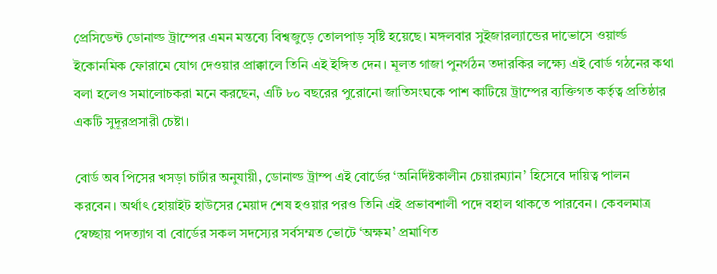প্রেসিডেন্ট ডোনাল্ড ট্রাম্পের এমন মন্তব্যে বিশ্বজুড়ে তোলপাড় সৃষ্টি হয়েছে। মঙ্গলবার সুইজারল্যান্ডের দাভোসে ওয়ার্ল্ড ইকোনমিক ফোরামে যোগ দেওয়ার প্রাক্কালে তিনি এই ইঙ্গিত দেন। মূলত গাজা পুনর্গঠন তদারকির লক্ষ্যে এই বোর্ড গঠনের কথা বলা হলেও সমালোচকরা মনে করছেন, এটি ৮০ বছরের পুরোনো জাতিসংঘকে পাশ কাটিয়ে ট্রাম্পের ব্যক্তিগত কর্তৃত্ব প্রতিষ্ঠার একটি সুদূরপ্রসারী চেষ্টা।

বোর্ড অব পিসের খসড়া চার্টার অনুযায়ী, ডোনাল্ড ট্রাম্প এই বোর্ডের ‘অনির্দিষ্টকালীন চেয়ারম্যান’ হিসেবে দায়িত্ব পালন করবেন। অর্থাৎ হোয়াইট হাউসের মেয়াদ শেষ হওয়ার পরও তিনি এই প্রভাবশালী পদে বহাল থাকতে পারবেন। কেবলমাত্র স্বেচ্ছায় পদত্যাগ বা বোর্ডের সকল সদস্যের সর্বসম্মত ভোটে ‘অক্ষম’ প্রমাণিত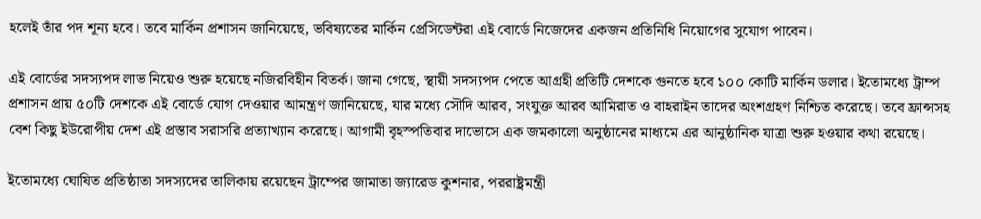হলেই তাঁর পদ শূন্য হবে। তবে মার্কিন প্রশাসন জানিয়েছে, ভবিষ্যতের মার্কিন প্রেসিডেন্টরা এই বোর্ডে নিজেদের একজন প্রতিনিধি নিয়োগের সুযোগ পাবেন।

এই বোর্ডের সদস্যপদ লাভ নিয়েও শুরু হয়েছে নজিরবিহীন বিতর্ক। জানা গেছে, স্থায়ী সদস্যপদ পেতে আগ্রহী প্রতিটি দেশকে গুনতে হবে ১০০ কোটি মার্কিন ডলার। ইতোমধ্যে ট্রাম্প প্রশাসন প্রায় ৫০টি দেশকে এই বোর্ডে যোগ দেওয়ার আমন্ত্রণ জানিয়েছে, যার মধ্যে সৌদি আরব, সংযুক্ত আরব আমিরাত ও বাহরাইন তাদের অংশগ্রহণ নিশ্চিত করেছে। তবে ফ্রান্সসহ বেশ কিছু ইউরোপীয় দেশ এই প্রস্তাব সরাসরি প্রত্যাখ্যান করেছে। আগামী বৃহস্পতিবার দাভোসে এক জমকালো অনুষ্ঠানের মাধ্যমে এর আনুষ্ঠানিক যাত্রা শুরু হওয়ার কথা রয়েছে।

ইতোমধ্যে ঘোষিত প্রতিষ্ঠাতা সদস্যদের তালিকায় রয়েছেন ট্রাম্পের জামাতা জ্যারেড কুশনার, পররাষ্ট্রমন্ত্রী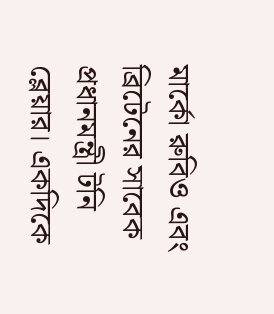মার্কো রুবিও এবং ব্রিটেনের সাবেক প্রধানমন্ত্রী টনি ব্লেয়ার। একদিকে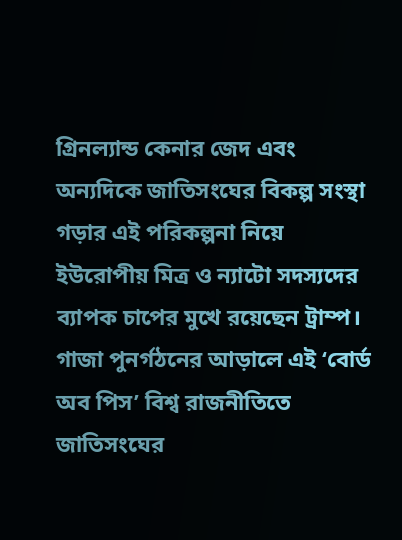গ্রিনল্যান্ড কেনার জেদ এবং অন্যদিকে জাতিসংঘের বিকল্প সংস্থা গড়ার এই পরিকল্পনা নিয়ে ইউরোপীয় মিত্র ও ন্যাটো সদস্যদের ব্যাপক চাপের মুখে রয়েছেন ট্রাম্প। গাজা পুনর্গঠনের আড়ালে এই ‘বোর্ড অব পিস’ বিশ্ব রাজনীতিতে জাতিসংঘের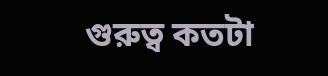গুরুত্ব কতটা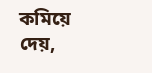কমিয়ে দেয়,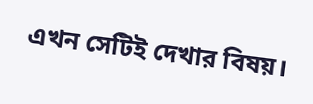এখন সেটিই দেখার বিষয়।